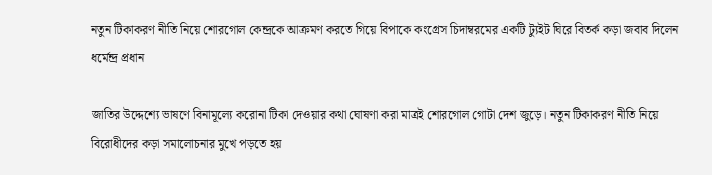নতুন টিকাকরণ নীতি নিয়ে শোরগোল কেন্দ্রকে আক্রমণ করতে গিয়ে বিপাকে কংগ্রেস চিদাম্বরমের একটি ট্যুইট ঘিরে বিতর্ক কড়া জবাব দিলেন ধর্মেন্দ্র প্রধান

জাতির উদ্দেশ্যে ভাষণে বিনামূল্যে করোনা টিকা দেওয়ার কথা ঘোষণা করা মাত্রই শোরগোল গোটা দেশ জুড়ে। নতুন টিকাকরণ নীতি নিয়ে বিরোধীদের কড়া সমালোচনার মুখে পড়তে হয়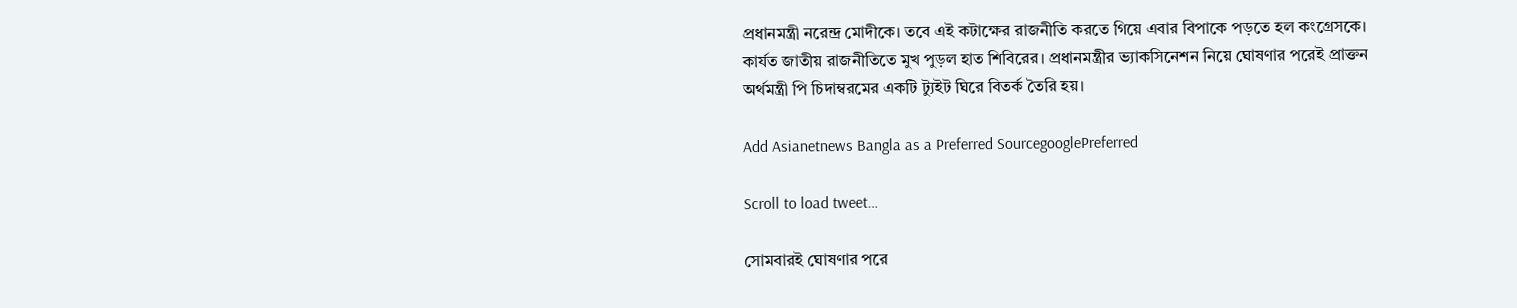প্রধানমন্ত্রী নরেন্দ্র মোদীকে। তবে এই কটাক্ষের রাজনীতি করতে গিয়ে এবার বিপাকে পড়তে হল কংগ্রেসকে। কার্যত জাতীয় রাজনীতিতে মুখ পুড়ল হাত শিবিরের। প্রধানমন্ত্রীর ভ্যাকসিনেশন নিয়ে ঘোষণার পরেই প্রাক্তন অর্থমন্ত্রী পি চিদাম্বরমের একটি ট্যুইট ঘিরে বিতর্ক তৈরি হয়।

Add Asianetnews Bangla as a Preferred SourcegooglePreferred

Scroll to load tweet…

সোমবারই ঘোষণার পরে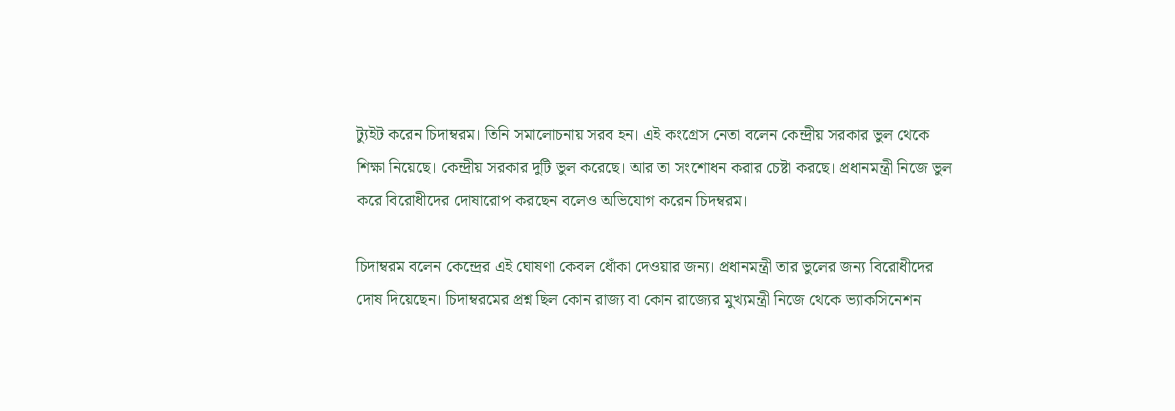ট্যুইট করেন চিদাম্বরম। তিনি সমালোচনায় সরব হন। এই কংগ্রেস নেতা বলেন কেন্দ্রীয় সরকার ভুল থেকে শিক্ষা নিয়েছে। কেন্দ্রীয় সরকার দুটি ভুল করেছে। আর তা সংশোধন করার চেষ্টা করছে। প্রধানমন্ত্রী নিজে ভুল করে বিরোধীদের দোষারোপ করছেন বলেও অভিযোগ করেন চিদম্বরম।

চিদাম্বরম বলেন কেন্দ্রের এই ঘোষণা কেবল ধোঁকা দেওয়ার জন্য। প্রধানমন্ত্রী তার ভুলের জন্য বিরোধীদের দোষ দিয়েছেন। চিদাম্বরমের প্রশ্ন ছিল কোন রাজ্য বা কোন রাজ্যের মুখ্যমন্ত্রী নিজে থেকে ভ্যাকসিনেশন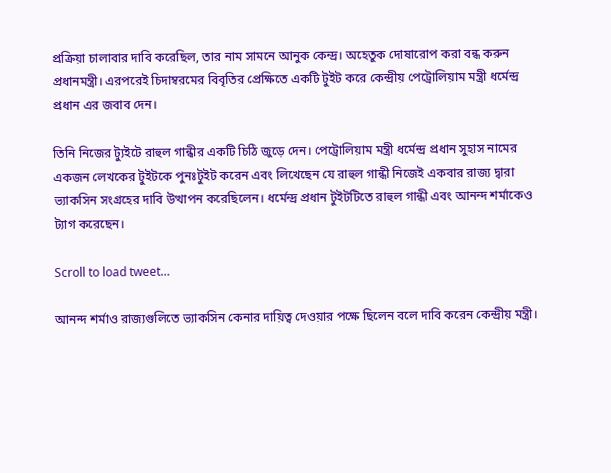প্রক্রিয়া চালাবার দাবি করেছিল, তার নাম সামনে আনুক কেন্দ্র। অহেতুক দোষারোপ করা বন্ধ করুন প্রধানমন্ত্রী। এরপরেই চিদাম্বরমের বিবৃতির প্রেক্ষিতে একটি টুইট করে কেন্দ্রীয় পেট্রোলিয়াম মন্ত্রী ধর্মেন্দ্র প্রধান এর জবাব দেন।

তিনি নিজের ট্যুইটে রাহুল গান্ধীর একটি চিঠি জুড়ে দেন। পেট্রোলিয়াম মন্ত্রী ধর্মেন্দ্র প্রধান সুহাস নামের একজন লেখকের টুইটকে পুনঃটুইট করেন এবং লিখেছেন যে রাহুল গান্ধী নিজেই একবার রাজ্য দ্বারা ভ্যাকসিন সংগ্রহের দাবি উত্থাপন করেছিলেন। ধর্মেন্দ্র প্রধান টুইটটিতে রাহুল গান্ধী এবং আনন্দ শর্মাকেও ট্যাগ করেছেন।

Scroll to load tweet…

আনন্দ শর্মাও রাজ্যগুলিতে ভ্যাকসিন কেনার দায়িত্ব দেওয়ার পক্ষে ছিলেন বলে দাবি করেন কেন্দ্রীয় মন্ত্রী।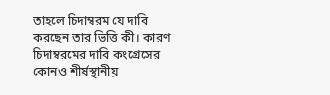তাহলে চিদাম্বরম যে দাবি করছেন তার ভিত্তি কী। কারণ চিদাম্বরমের দাবি কংগ্রেসের কোনও শীর্ষস্থানীয়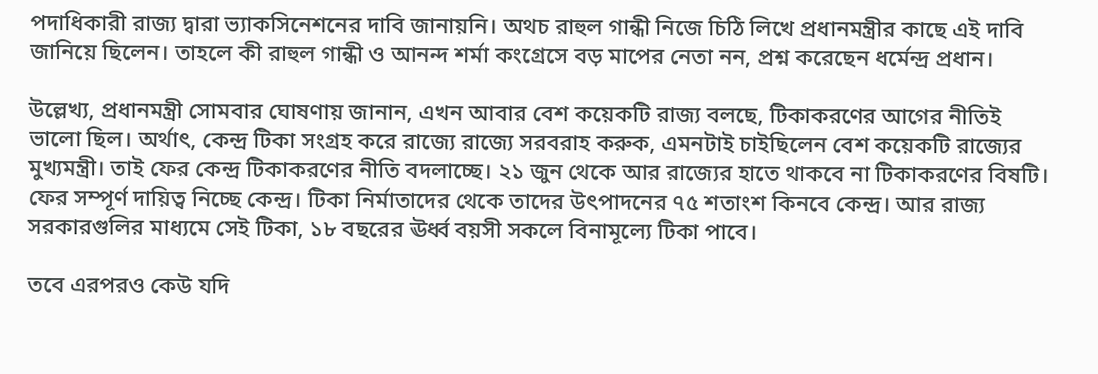পদাধিকারী রাজ্য দ্বারা ভ্যাকসিনেশনের দাবি জানায়নি। অথচ রাহুল গান্ধী নিজে চিঠি লিখে প্রধানমন্ত্রীর কাছে এই দাবি জানিয়ে ছিলেন। তাহলে কী রাহুল গান্ধী ও আনন্দ শর্মা কংগ্রেসে বড় মাপের নেতা নন, প্রশ্ন করেছেন ধর্মেন্দ্র প্রধান।

উল্লেখ্য, প্রধানমন্ত্রী সোমবার ঘোষণায় জানান, এখন আবার বেশ কয়েকটি রাজ্য বলছে, টিকাকরণের আগের নীতিই ভালো ছিল। অর্থাৎ, কেন্দ্র টিকা সংগ্রহ করে রাজ্যে রাজ্যে সরবরাহ করুক, এমনটাই চাইছিলেন বেশ কয়েকটি রাজ্যের মুখ্যমন্ত্রী। তাই ফের কেন্দ্র টিকাকরণের নীতি বদলাচ্ছে। ২১ জুন থেকে আর রাজ্যের হাতে থাকবে না টিকাকরণের বিষটি। ফের সম্পূর্ণ দায়িত্ব নিচ্ছে কেন্দ্র। টিকা নির্মাতাদের থেকে তাদের উৎপাদনের ৭৫ শতাংশ কিনবে কেন্দ্র। আর রাজ্য সরকারগুলির মাধ্যমে সেই টিকা, ১৮ বছরের ঊর্ধ্ব বয়সী সকলে বিনামূল্যে টিকা পাবে।

তবে এরপরও কেউ যদি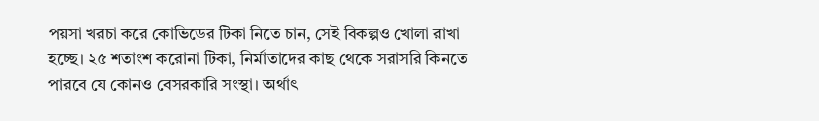পয়সা খরচা করে কোভিডের টিকা নিতে চান, সেই বিকল্পও খোলা রাখা হচ্ছে। ২৫ শতাংশ করোনা টিকা, নির্মাতাদের কাছ থেকে সরাসরি কিনতে পারবে যে কোনও বেসরকারি সংস্থা। অর্থাৎ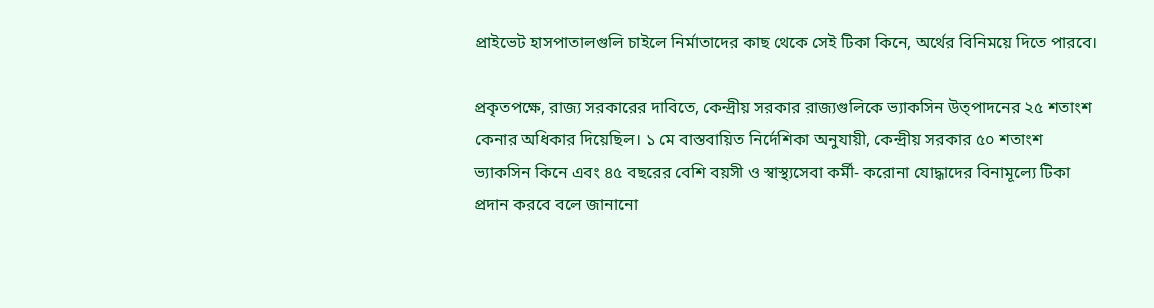প্রাইভেট হাসপাতালগুলি চাইলে নির্মাতাদের কাছ থেকে সেই টিকা কিনে, অর্থের বিনিময়ে দিতে পারবে।

প্রকৃতপক্ষে, রাজ্য সরকারের দাবিতে, কেন্দ্রীয় সরকার রাজ্যগুলিকে ভ্যাকসিন উত্পাদনের ২৫ শতাংশ কেনার অধিকার দিয়েছিল। ১ মে বাস্তবায়িত নির্দেশিকা অনুযায়ী, কেন্দ্রীয় সরকার ৫০ শতাংশ ভ্যাকসিন কিনে এবং ৪৫ বছরের বেশি বয়সী ও স্বাস্থ্যসেবা কর্মী- করোনা যোদ্ধাদের বিনামূল্যে টিকা প্রদান করবে বলে জানানো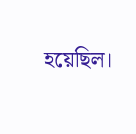হয়েছিল।